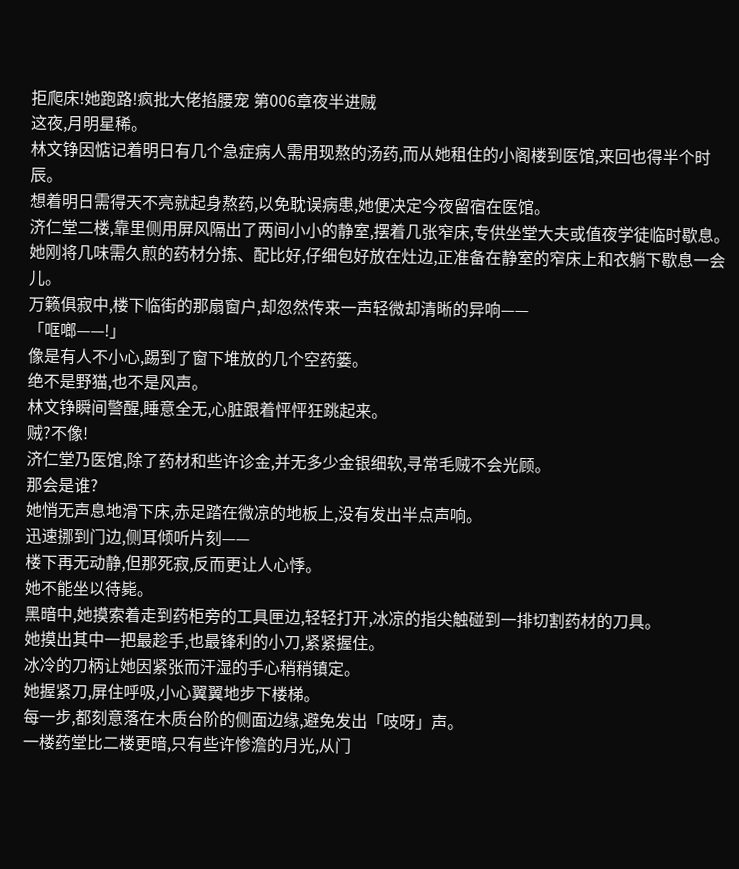拒爬床!她跑路!疯批大佬掐腰宠 第006章夜半进贼
这夜,月明星稀。
林文铮因惦记着明日有几个急症病人需用现熬的汤药,而从她租住的小阁楼到医馆,来回也得半个时辰。
想着明日需得天不亮就起身熬药,以免耽误病患,她便决定今夜留宿在医馆。
济仁堂二楼,靠里侧用屏风隔出了两间小小的静室,摆着几张窄床,专供坐堂大夫或值夜学徒临时歇息。
她刚将几味需久煎的药材分拣、配比好,仔细包好放在灶边,正准备在静室的窄床上和衣躺下歇息一会儿。
万籁俱寂中,楼下临街的那扇窗户,却忽然传来一声轻微却清晰的异响——
「哐啷——!」
像是有人不小心,踢到了窗下堆放的几个空药篓。
绝不是野猫,也不是风声。
林文铮瞬间警醒,睡意全无,心脏跟着怦怦狂跳起来。
贼?不像!
济仁堂乃医馆,除了药材和些许诊金,并无多少金银细软,寻常毛贼不会光顾。
那会是谁?
她悄无声息地滑下床,赤足踏在微凉的地板上,没有发出半点声响。
迅速挪到门边,侧耳倾听片刻——
楼下再无动静,但那死寂,反而更让人心悸。
她不能坐以待毙。
黑暗中,她摸索着走到药柜旁的工具匣边,轻轻打开,冰凉的指尖触碰到一排切割药材的刀具。
她摸出其中一把最趁手,也最锋利的小刀,紧紧握住。
冰冷的刀柄让她因紧张而汗湿的手心稍稍镇定。
她握紧刀,屏住呼吸,小心翼翼地步下楼梯。
每一步,都刻意落在木质台阶的侧面边缘,避免发出「吱呀」声。
一楼药堂比二楼更暗,只有些许惨澹的月光,从门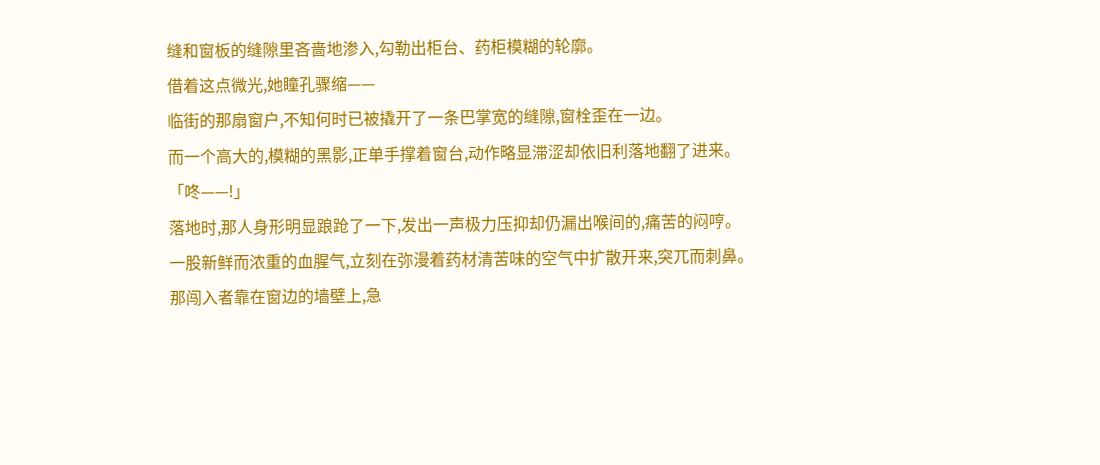缝和窗板的缝隙里吝啬地渗入,勾勒出柜台、药柜模糊的轮廓。
借着这点微光,她瞳孔骤缩——
临街的那扇窗户,不知何时已被撬开了一条巴掌宽的缝隙,窗栓歪在一边。
而一个高大的,模糊的黑影,正单手撑着窗台,动作略显滞涩却依旧利落地翻了进来。
「咚——!」
落地时,那人身形明显踉跄了一下,发出一声极力压抑却仍漏出喉间的,痛苦的闷哼。
一股新鲜而浓重的血腥气,立刻在弥漫着药材清苦味的空气中扩散开来,突兀而刺鼻。
那闯入者靠在窗边的墙壁上,急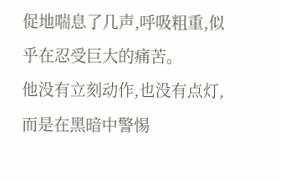促地喘息了几声,呼吸粗重,似乎在忍受巨大的痛苦。
他没有立刻动作,也没有点灯,而是在黑暗中警惕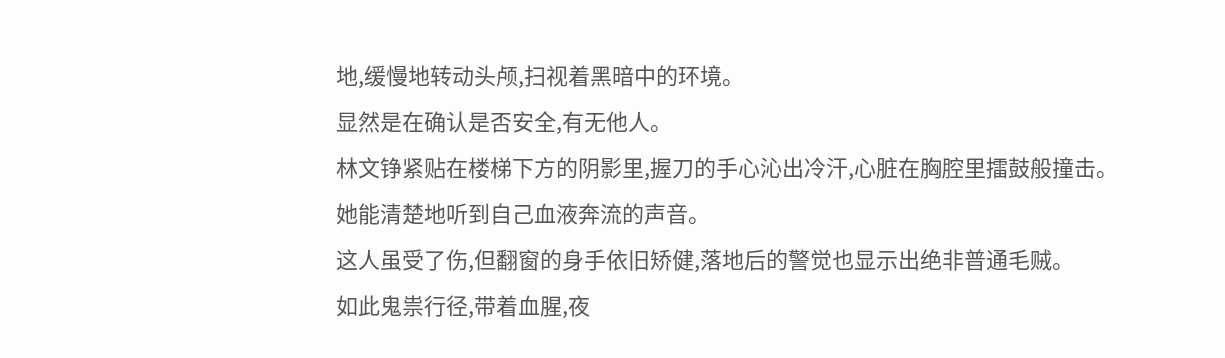地,缓慢地转动头颅,扫视着黑暗中的环境。
显然是在确认是否安全,有无他人。
林文铮紧贴在楼梯下方的阴影里,握刀的手心沁出冷汗,心脏在胸腔里擂鼓般撞击。
她能清楚地听到自己血液奔流的声音。
这人虽受了伤,但翻窗的身手依旧矫健,落地后的警觉也显示出绝非普通毛贼。
如此鬼祟行径,带着血腥,夜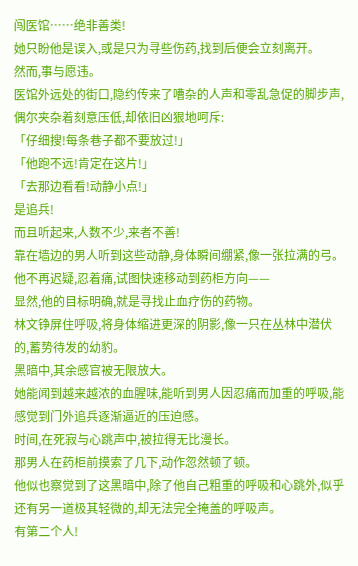闯医馆……绝非善类!
她只盼他是误入,或是只为寻些伤药,找到后便会立刻离开。
然而,事与愿违。
医馆外远处的街口,隐约传来了嘈杂的人声和零乱急促的脚步声,偶尔夹杂着刻意压低,却依旧凶狠地呵斥:
「仔细搜!每条巷子都不要放过!」
「他跑不远!肯定在这片!」
「去那边看看!动静小点!」
是追兵!
而且听起来,人数不少,来者不善!
靠在墙边的男人听到这些动静,身体瞬间绷紧,像一张拉满的弓。
他不再迟疑,忍着痛,试图快速移动到药柜方向——
显然,他的目标明确,就是寻找止血疗伤的药物。
林文铮屏住呼吸,将身体缩进更深的阴影,像一只在丛林中潜伏的,蓄势待发的幼豹。
黑暗中,其余感官被无限放大。
她能闻到越来越浓的血腥味,能听到男人因忍痛而加重的呼吸,能感觉到门外追兵逐渐逼近的压迫感。
时间,在死寂与心跳声中,被拉得无比漫长。
那男人在药柜前摸索了几下,动作忽然顿了顿。
他似也察觉到了这黑暗中,除了他自己粗重的呼吸和心跳外,似乎还有另一道极其轻微的,却无法完全掩盖的呼吸声。
有第二个人!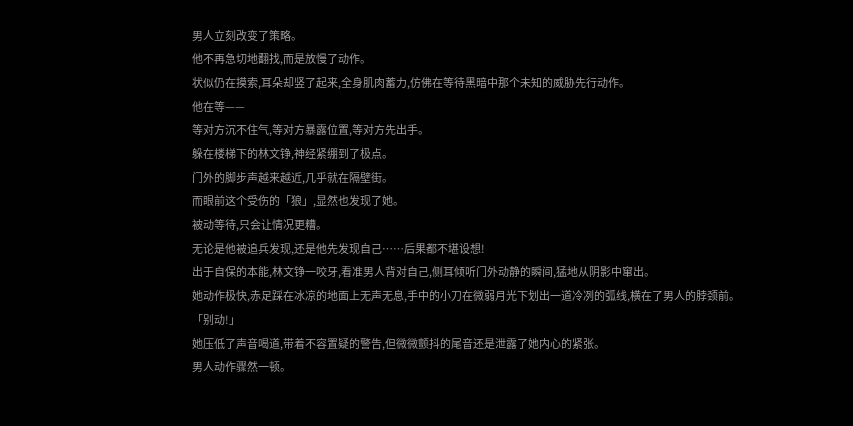男人立刻改变了策略。
他不再急切地翻找,而是放慢了动作。
状似仍在摸索,耳朵却竖了起来,全身肌肉蓄力,仿佛在等待黑暗中那个未知的威胁先行动作。
他在等——
等对方沉不住气,等对方暴露位置,等对方先出手。
躲在楼梯下的林文铮,神经紧绷到了极点。
门外的脚步声越来越近,几乎就在隔壁街。
而眼前这个受伤的「狼」,显然也发现了她。
被动等待,只会让情况更糟。
无论是他被追兵发现,还是他先发现自己……后果都不堪设想!
出于自保的本能,林文铮一咬牙,看准男人背对自己,侧耳倾听门外动静的瞬间,猛地从阴影中窜出。
她动作极快,赤足踩在冰凉的地面上无声无息,手中的小刀在微弱月光下划出一道冷冽的弧线,横在了男人的脖颈前。
「别动!」
她压低了声音喝道,带着不容置疑的警告,但微微颤抖的尾音还是泄露了她内心的紧张。
男人动作骤然一顿。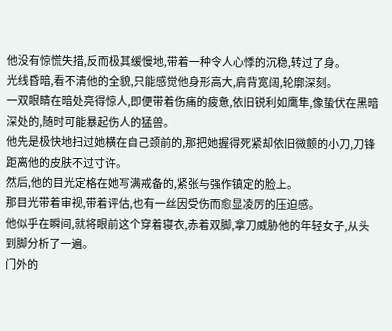他没有惊慌失措,反而极其缓慢地,带着一种令人心悸的沉稳,转过了身。
光线昏暗,看不清他的全貌,只能感觉他身形高大,肩背宽阔,轮廓深刻。
一双眼睛在暗处亮得惊人,即便带着伤痛的疲惫,依旧锐利如鹰隼,像蛰伏在黑暗深处的,随时可能暴起伤人的猛兽。
他先是极快地扫过她横在自己颈前的,那把她握得死紧却依旧微颤的小刀,刀锋距离他的皮肤不过寸许。
然后,他的目光定格在她写满戒备的,紧张与强作镇定的脸上。
那目光带着审视,带着评估,也有一丝因受伤而愈显凌厉的压迫感。
他似乎在瞬间,就将眼前这个穿着寝衣,赤着双脚,拿刀威胁他的年轻女子,从头到脚分析了一遍。
门外的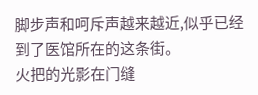脚步声和呵斥声越来越近,似乎已经到了医馆所在的这条街。
火把的光影在门缝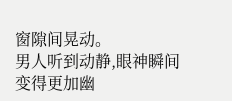窗隙间晃动。
男人听到动静,眼神瞬间变得更加幽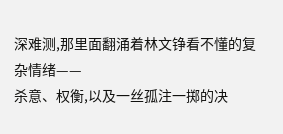深难测,那里面翻涌着林文铮看不懂的复杂情绪——
杀意、权衡,以及一丝孤注一掷的决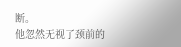断。
他忽然无视了颈前的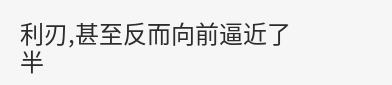利刃,甚至反而向前逼近了半